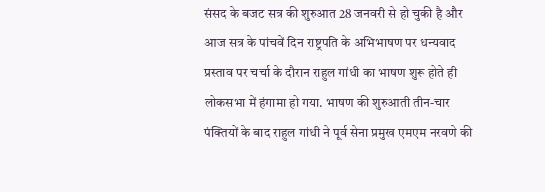संसद के बजट सत्र की शुरुआत 28 जनवरी से हो चुकी है और आज सत्र के पांचवें दिन राष्ट्रपति के अभिभाषण पर धन्यवाद प्रस्ताव पर चर्चा के दौरान राहुल गांधी का भाषण शुरू होते ही लोकसभा में हंगामा हो गया. भाषण की शुरुआती तीन-चार पंक्तियों के बाद राहुल गांधी ने पूर्व सेना प्रमुख एमएम नरवणे की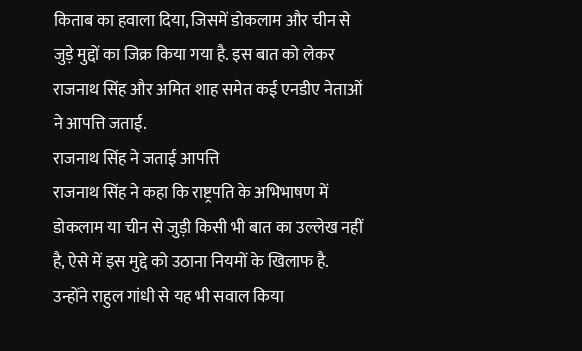किताब का हवाला दिया, जिसमें डोकलाम और चीन से जुड़े मुद्दों का जिक्र किया गया है. इस बात को लेकर राजनाथ सिंह और अमित शाह समेत कई एनडीए नेताओं ने आपत्ति जताई.
राजनाथ सिंह ने जताई आपत्ति
राजनाथ सिंह ने कहा कि राष्ट्रपति के अभिभाषण में डोकलाम या चीन से जुड़ी किसी भी बात का उल्लेख नहीं है, ऐसे में इस मुद्दे को उठाना नियमों के खिलाफ है. उन्होंने राहुल गांधी से यह भी सवाल किया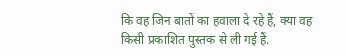कि वह जिन बातों का हवाला दे रहे हैं, क्या वह किसी प्रकाशित पुस्तक से ली गई हैं.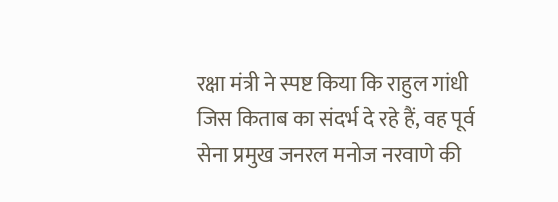रक्षा मंत्री ने स्पष्ट किया कि राहुल गांधी जिस किताब का संदर्भ दे रहे हैं, वह पूर्व सेना प्रमुख जनरल मनोज नरवाणे की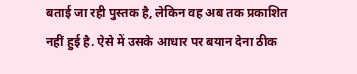बताई जा रही पुस्तक है, लेकिन वह अब तक प्रकाशित नहीं हुई है. ऐसे में उसके आधार पर बयान देना ठीक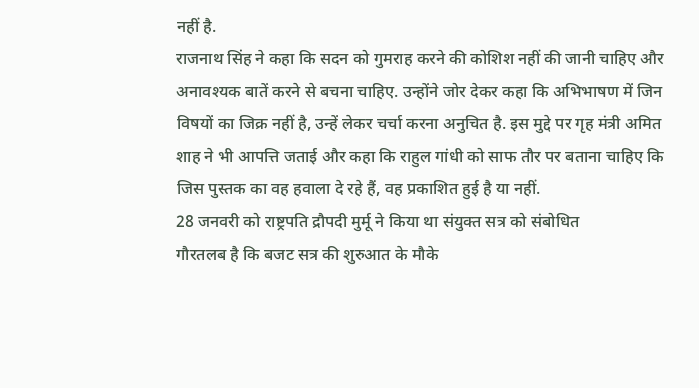नहीं है.
राजनाथ सिंह ने कहा कि सदन को गुमराह करने की कोशिश नहीं की जानी चाहिए और अनावश्यक बातें करने से बचना चाहिए. उन्होंने जोर देकर कहा कि अभिभाषण में जिन विषयों का जिक्र नहीं है, उन्हें लेकर चर्चा करना अनुचित है. इस मुद्दे पर गृह मंत्री अमित शाह ने भी आपत्ति जताई और कहा कि राहुल गांधी को साफ तौर पर बताना चाहिए कि जिस पुस्तक का वह हवाला दे रहे हैं, वह प्रकाशित हुई है या नहीं.
28 जनवरी को राष्ट्रपति द्रौपदी मुर्मू ने किया था संयुक्त सत्र को संबोधित
गौरतलब है कि बजट सत्र की शुरुआत के मौके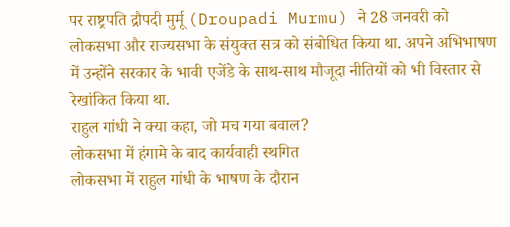पर राष्ट्रपति द्रौपदी मुर्मू (Droupadi Murmu) ने 28 जनवरी को लोकसभा और राज्यसभा के संयुक्त सत्र को संबोधित किया था. अपने अभिभाषण में उन्होंने सरकार के भावी एजेंडे के साथ-साथ मौजूदा नीतियों को भी विस्तार से रेखांकित किया था.
राहुल गांधी ने क्या कहा, जो मच गया बवाल?
लोकसभा में हंगामे के बाद कार्यवाही स्थगित
लोकसभा में राहुल गांधी के भाषण के दौरान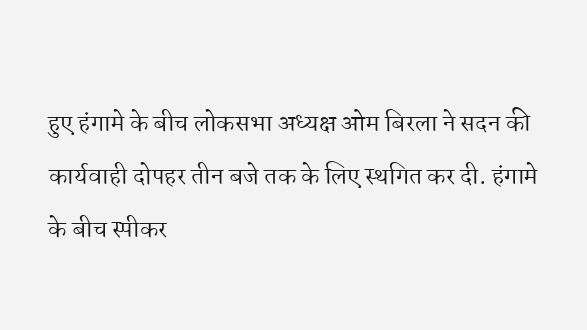हुए हंगामे के बीच लोकसभा अध्यक्ष ओम बिरला ने सदन की कार्यवाही दोपहर तीन बजे तक के लिए स्थगित कर दी. हंगामे के बीच स्पीकर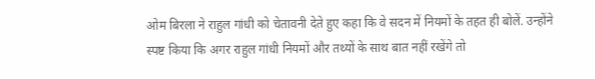ओम बिरला ने राहुल गांधी को चेतावनी देते हुए कहा कि वे सदन में नियमों के तहत ही बोलें. उन्होंने स्पष्ट किया कि अगर राहुल गांधी नियमों और तथ्यों के साथ बात नहीं रखेंगे तो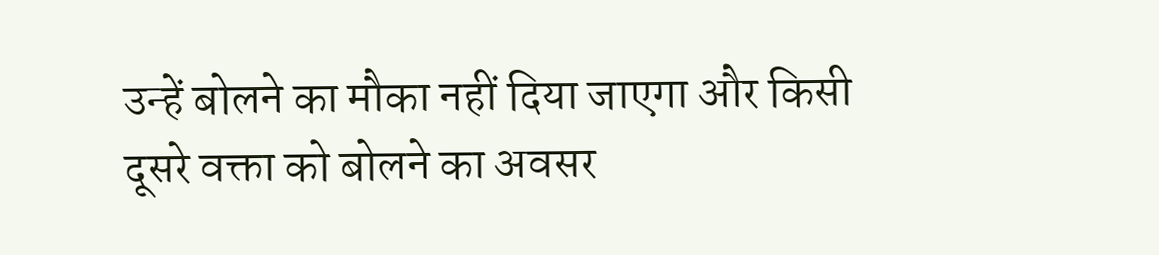उन्हें बोलने का मौका नहीं दिया जाएगा और किसी दूसरे वक्ता को बोलने का अवसर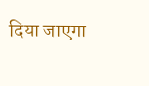दिया जाएगा